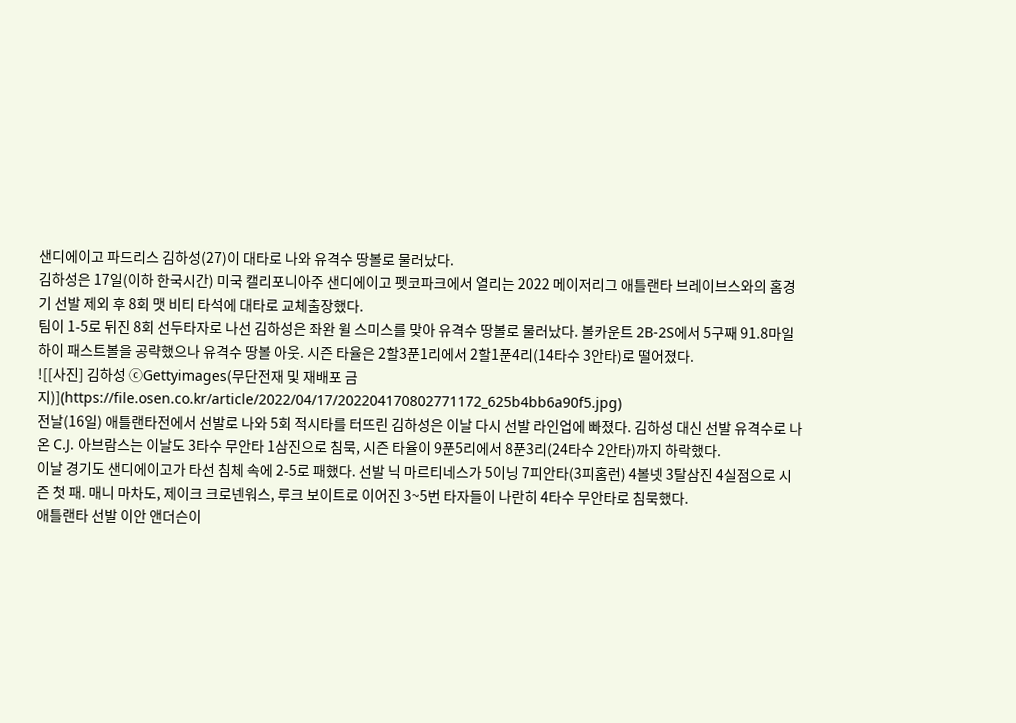샌디에이고 파드리스 김하성(27)이 대타로 나와 유격수 땅볼로 물러났다.
김하성은 17일(이하 한국시간) 미국 캘리포니아주 샌디에이고 펫코파크에서 열리는 2022 메이저리그 애틀랜타 브레이브스와의 홈경기 선발 제외 후 8회 맷 비티 타석에 대타로 교체출장했다.
팀이 1-5로 뒤진 8회 선두타자로 나선 김하성은 좌완 윌 스미스를 맞아 유격수 땅볼로 물러났다. 볼카운트 2B-2S에서 5구째 91.8마일 하이 패스트볼을 공략했으나 유격수 땅볼 아웃. 시즌 타율은 2할3푼1리에서 2할1푼4리(14타수 3안타)로 떨어졌다.
![[사진] 김하성 ⓒGettyimages(무단전재 및 재배포 금지)](https://file.osen.co.kr/article/2022/04/17/202204170802771172_625b4bb6a90f5.jpg)
전날(16일) 애틀랜타전에서 선발로 나와 5회 적시타를 터뜨린 김하성은 이날 다시 선발 라인업에 빠졌다. 김하성 대신 선발 유격수로 나온 C.J. 아브람스는 이날도 3타수 무안타 1삼진으로 침묵, 시즌 타율이 9푼5리에서 8푼3리(24타수 2안타)까지 하락했다.
이날 경기도 샌디에이고가 타선 침체 속에 2-5로 패했다. 선발 닉 마르티네스가 5이닝 7피안타(3피홈런) 4볼넷 3탈삼진 4실점으로 시즌 첫 패. 매니 마차도, 제이크 크로넨워스, 루크 보이트로 이어진 3~5번 타자들이 나란히 4타수 무안타로 침묵했다.
애틀랜타 선발 이안 앤더슨이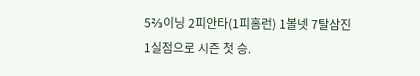5⅔이닝 2피안타(1피홈런) 1볼넷 7탈삼진 1실점으로 시즌 첫 승.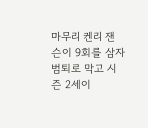마무리 켄리 잰슨이 9회를 삼자범퇴로 막고 시즌 2세이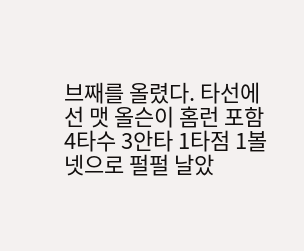브째를 올렸다. 타선에선 맷 올슨이 홈런 포함 4타수 3안타 1타점 1볼넷으로 펄펄 날았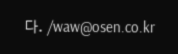다. /waw@osen.co.kr